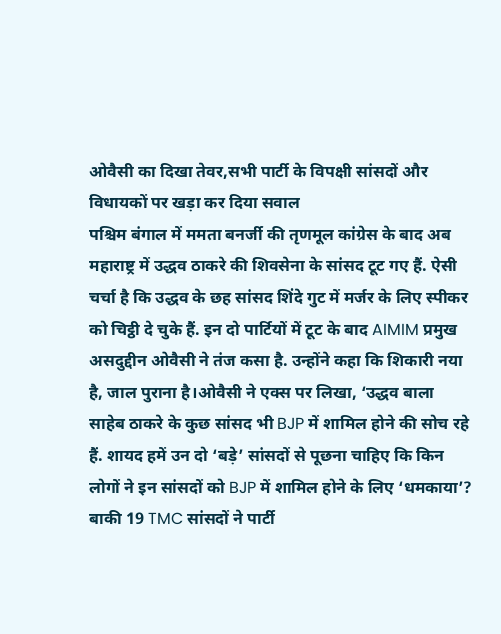ओवैसी का दिखा तेवर,सभी पार्टी के विपक्षी सांसदों और विधायकों पर खड़ा कर दिया सवाल
पश्चिम बंगाल में ममता बनर्जी की तृणमूल कांग्रेस के बाद अब महाराष्ट्र में उद्धव ठाकरे की शिवसेना के सांसद टूट गए हैं. ऐसी चर्चा है कि उद्धव के छह सांसद शिंदे गुट में मर्जर के लिए स्पीकर को चिट्ठी दे चुके हैं. इन दो पार्टियों में टूट के बाद AIMIM प्रमुख असदुद्दीन ओवैसी ने तंज कसा है. उन्होंने कहा कि शिकारी नया है, जाल पुराना है।ओवैसी ने एक्स पर लिखा, ‘उद्धव बाला साहेब ठाकरे के कुछ सांसद भी BJP में शामिल होने की सोच रहे हैं. शायद हमें उन दो ‘बड़े’ सांसदों से पूछना चाहिए कि किन लोगों ने इन सांसदों को BJP में शामिल होने के लिए ‘धमकाया’? बाकी 19 TMC सांसदों ने पार्टी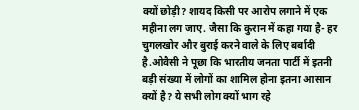क्यों छोड़ी? शायद किसी पर आरोप लगाने में एक महीना लग जाए. जैसा कि कुरान में कहा गया है- हर चुगलखोर और बुराई करने वाले के लिए बर्बादी है.ओवैसी ने पूछा कि भारतीय जनता पार्टी में इतनी बड़ी संख्या में लोगों का शामिल होना इतना आसान क्यों है? ये सभी लोग क्यों भाग रहे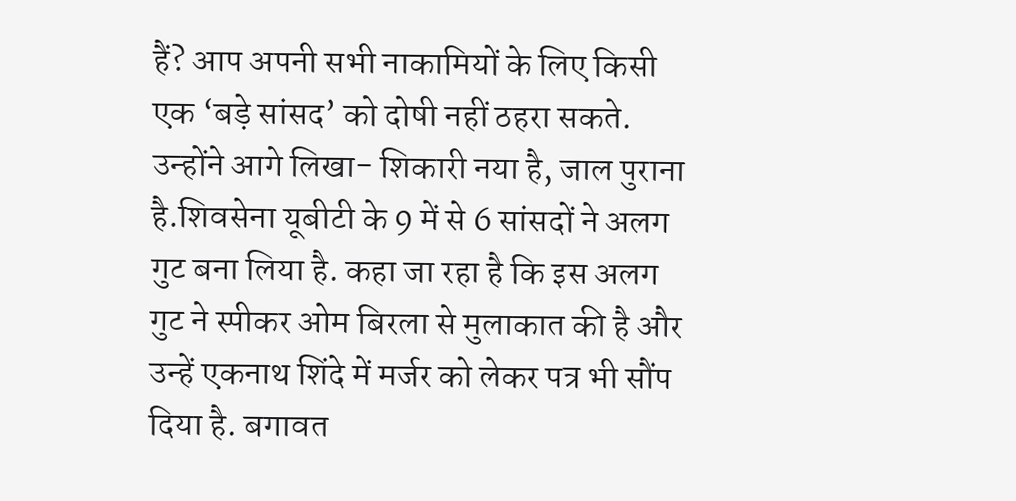हैं? आप अपनी सभी नाकामियों के लिए किसी एक ‘बड़े सांसद’ को दोषी नहीं ठहरा सकते. उन्होंने आगे लिखा- शिकारी नया है, जाल पुराना है.शिवसेना यूबीटी के 9 में से 6 सांसदों ने अलग गुट बना लिया है. कहा जा रहा है कि इस अलग गुट ने स्पीकर ओम बिरला से मुलाकात की है और उन्हें एकनाथ शिंदे में मर्जर को लेकर पत्र भी सौंप दिया है. बगावत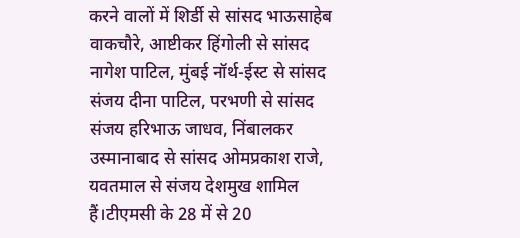करने वालों में शिर्डी से सांसद भाऊसाहेब वाकचौरे, आष्टीकर हिंगोली से सांसद नागेश पाटिल, मुंबई नॉर्थ-ईस्ट से सांसद संजय दीना पाटिल, परभणी से सांसद संजय हरिभाऊ जाधव, निंबालकर उस्मानाबाद से सांसद ओमप्रकाश राजे, यवतमाल से संजय देशमुख शामिल हैं।टीएमसी के 28 में से 20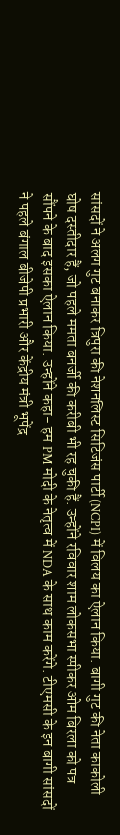सांसदों ने अलग गुट बनाकर त्रिपुरा की नेशनलिस्ट सिटिजंस पार्टी (NCPI) में विलय का ऐलान किया. बागी गुट की नेता काकोली घोष दस्तीदार हैं, जो पहले ममता बनर्जी की करीबी भी रह चुकी हैं. उन्होंने रविवार शाम लोकसभा स्पीकर ओम बिरला को पत्र सौंपने के बाद इसका ऐलान किया. उन्होंने कहा- हम PM मोदी के नेतृत्व में NDA के साथ काम करेंगे. टीएमसी के इन बागी सांसदों ने पहले बंगाल बीजेपी प्रभारी और केंद्रीय मंत्री भूपेंद्र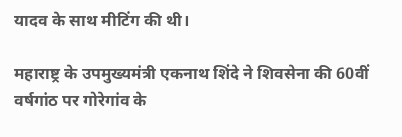यादव के साथ मीटिंग की थी।

महाराष्ट्र के उपमुख्यमंत्री एकनाथ शिंदे ने शिवसेना की 60वीं वर्षगांठ पर गोरेगांव के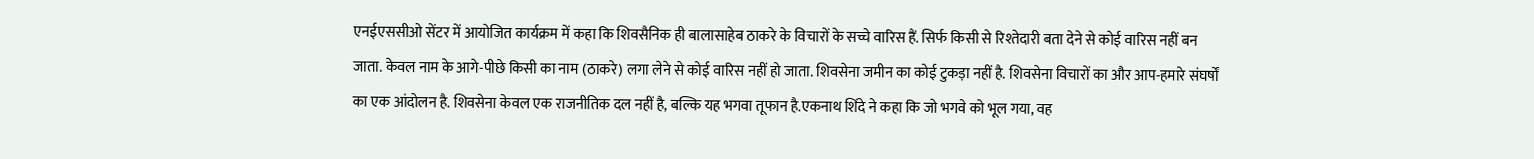एनईएससीओ सेंटर में आयोजित कार्यक्रम में कहा कि शिवसैनिक ही बालासाहेब ठाकरे के विचारों के सच्चे वारिस हैं. सिर्फ किसी से रिश्तेदारी बता देने से कोई वारिस नहीं बन जाता. केवल नाम के आगे-पीछे किसी का नाम (ठाकरे) लगा लेने से कोई वारिस नहीं हो जाता. शिवसेना जमीन का कोई टुकड़ा नहीं है. शिवसेना विचारों का और आप-हमारे संघर्षों का एक आंदोलन है. शिवसेना केवल एक राजनीतिक दल नहीं है, बल्कि यह भगवा तूफान है.एकनाथ शिंदे ने कहा कि जो भगवे को भूल गया, वह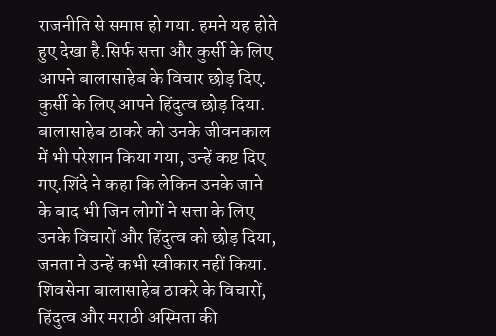राजनीति से समाप्त हो गया. हमने यह होते हुए देखा है.सिर्फ सत्ता और कुर्सी के लिए आपने बालासाहेब के विचार छोड़ दिए. कुर्सी के लिए आपने हिंदुत्व छोड़ दिया. बालासाहेब ठाकरे को उनके जीवनकाल में भी परेशान किया गया, उन्हें कष्ट दिए गए.शिंदे ने कहा कि लेकिन उनके जाने के बाद भी जिन लोगों ने सत्ता के लिए उनके विचारों और हिंदुत्व को छोड़ दिया, जनता ने उन्हें कभी स्वीकार नहीं किया. शिवसेना बालासाहेब ठाकरे के विचारों, हिंदुत्व और मराठी अस्मिता की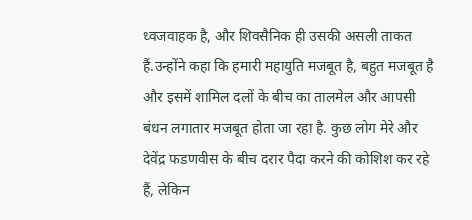ध्वजवाहक है, और शिवसैनिक ही उसकी असली ताकत हैं.उन्होंने कहा कि हमारी महायुति मजबूत है, बहुत मजबूत है और इसमें शामिल दलों के बीच का तालमेल और आपसी बंधन लगातार मजबूत होता जा रहा है. कुछ लोग मेरे और देवेंद्र फडणवीस के बीच दरार पैदा करने की कोशिश कर रहे हैं, लेकिन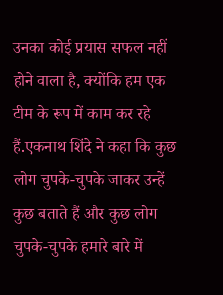उनका कोई प्रयास सफल नहीं होने वाला है, क्योंकि हम एक टीम के रूप में काम कर रहे हैं.एकनाथ शिंदे ने कहा कि कुछ लोग चुपके-चुपके जाकर उन्हें कुछ बताते हैं और कुछ लोग चुपके-चुपके हमारे बारे में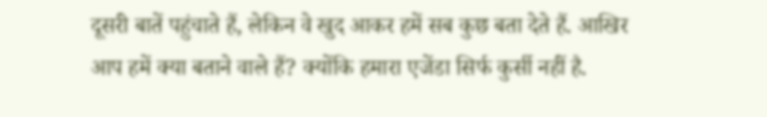दूसरी बातें पहुंचाते हैं, लेकिन वे खुद आकर हमें सब कुछ बता देते हैं. आखिर आप हमें क्या बताने वाले हैं? क्योंकि हमारा एजेंडा सिर्फ कुर्सी नहीं है.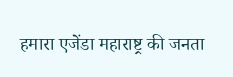हमारा एजेंडा महाराष्ट्र की जनता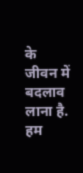के जीवन में बदलाव लाना है. हम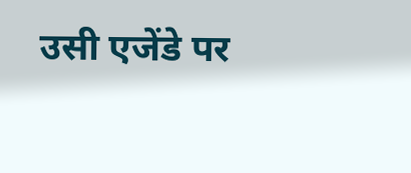उसी एजेंडे पर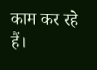काम कर रहे हैं।